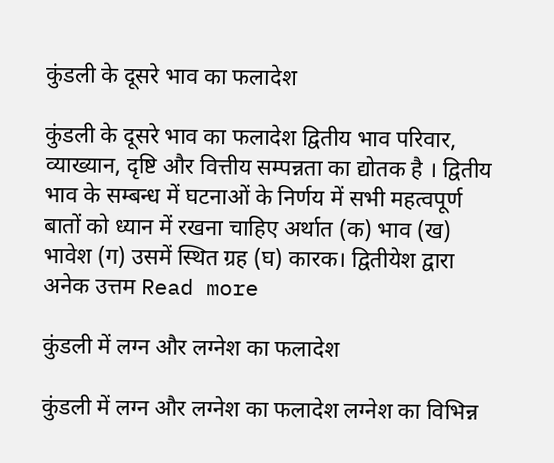कुंडली के दूसरे भाव का फलादेश

कुंडली के दूसरे भाव का फलादेश द्वितीय भाव परिवार, व्याख्यान, दृष्टि और वित्तीय सम्पन्नता का द्योतक है । द्वितीय भाव के सम्बन्ध में घटनाओं के निर्णय में सभी महत्वपूर्ण बातों को ध्यान में रखना चाहिए अर्थात (क) भाव (ख) भावेश (ग) उसमें स्थित ग्रह (घ) कारक। द्वितीयेश द्वारा अनेक उत्तम Read more

कुंडली में लग्न और लग्नेश का फलादेश

कुंडली में लग्न और लग्नेश का फलादेश लग्नेश का विभिन्न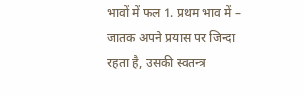भावों में फल 1. प्रथम भाव में – जातक अपने प्रयास पर जिन्दा रहता है, उसकी स्वतन्त्र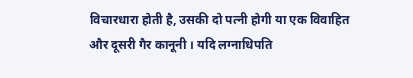विचारधारा होती है, उसकी दो पत्नी होगी या एक विवाहित और दूसरी गैर कानूनी । यदि लग्नाधिपति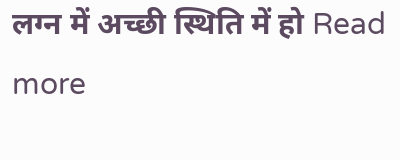लग्न में अच्छी स्थिति में हो Read more